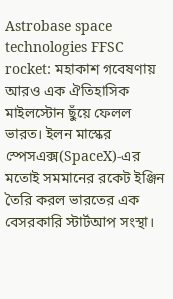Astrobase space technologies FFSC rocket: মহাকাশ গবেষণায় আরও এক ঐতিহাসিক মাইলস্টোন ছুঁয়ে ফেলল ভারত। ইলন মাস্কের স্পেসএক্স(SpaceX)-এর মতোই সমমানের রকেট ইঞ্জিন তৈরি করল ভারতের এক বেসরকারি স্টার্টআপ সংস্থা।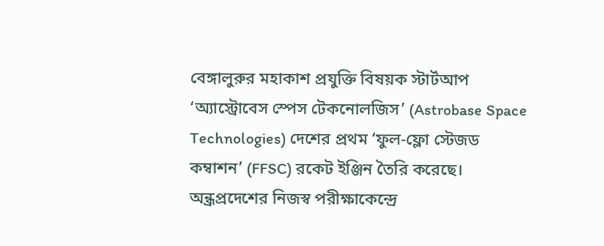বেঙ্গালুরুর মহাকাশ প্রযুক্তি বিষয়ক স্টার্টআপ ‘অ্যাস্ট্রোবেস স্পেস টেকনোলজিস’ (Astrobase Space Technologies) দেশের প্রথম ‘ফুল-ফ্লো স্টেজড কম্বাশন’ (FFSC) রকেট ইঞ্জিন তৈরি করেছে। অন্ধ্রপ্রদেশের নিজস্ব পরীক্ষাকেন্দ্রে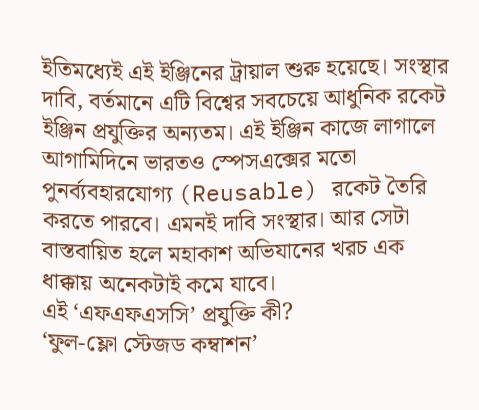ইতিমধ্যেই এই ইঞ্জিনের ট্রায়াল শুরু হয়েছে। সংস্থার দাবি, বর্তমানে এটি বিশ্বের সবচেয়ে আধুনিক রকেট ইঞ্জিন প্রযুক্তির অন্যতম। এই ইঞ্জিন কাজে লাগালে আগামিদিনে ভারতও স্পেসএক্সের মতো পুনর্ব্যবহারযোগ্য (Reusable) রকেট তৈরি করতে পারবে। এমনই দাবি সংস্থার। আর সেটা বাস্তবায়িত হলে মহাকাশ অভিযানের খরচ এক ধাক্কায় অনেকটাই কমে যাবে।
এই ‘এফএফএসসি’ প্রযুক্তি কী?
‘ফুল-ফ্লো স্টেজড কম্বাশন’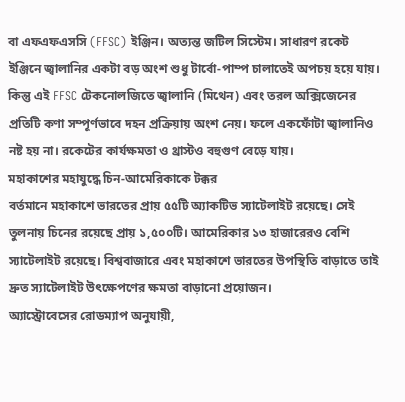বা এফএফএসসি (FFSC) ইঞ্জিন। অত্যন্ত জটিল সিস্টেম। সাধারণ রকেট ইঞ্জিনে জ্বালানির একটা বড় অংশ শুধু টার্বো-পাম্প চালাতেই অপচয় হয়ে যায়। কিন্তু এই FFSC টেকনোলজিতে জ্বালানি (মিথেন) এবং তরল অক্সিজেনের প্রতিটি কণা সম্পূর্ণভাবে দহন প্রক্রিয়ায় অংশ নেয়। ফলে একফোঁটা জ্বালানিও নষ্ট হয় না। রকেটের কার্যক্ষমতা ও থ্রাস্টও বহুগুণ বেড়ে যায়।
মহাকাশের মহাযুদ্ধে চিন-আমেরিকাকে টক্কর
বর্তমানে মহাকাশে ভারতের প্রায় ৫৫টি অ্যাকটিভ স্যাটেলাইট রয়েছে। সেই তুলনায় চিনের রয়েছে প্রায় ১,৫০০টি। আমেরিকার ১৩ হাজারেরও বেশি স্যাটেলাইট রয়েছে। বিশ্ববাজারে এবং মহাকাশে ভারতের উপস্থিতি বাড়াতে তাই দ্রুত স্যাটেলাইট উৎক্ষেপণের ক্ষমতা বাড়ানো প্রয়োজন।
অ্যাস্ট্রোবেসের রোডম্যাপ অনুযায়ী,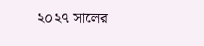২০২৭ সালের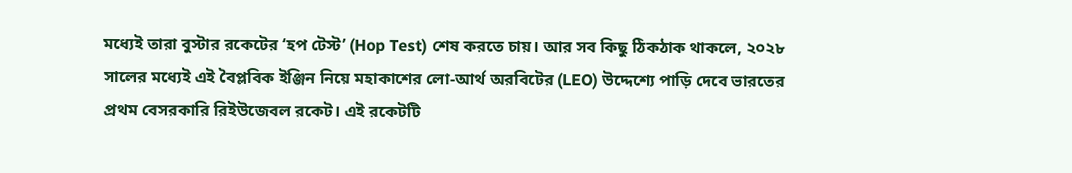মধ্যেই তারা বুস্টার রকেটের ‘হপ টেস্ট’ (Hop Test) শেষ করতে চায়। আর সব কিছু ঠিকঠাক থাকলে, ২০২৮ সালের মধ্যেই এই বৈপ্লবিক ইঞ্জিন নিয়ে মহাকাশের লো-আর্থ অরবিটের (LEO) উদ্দেশ্যে পাড়ি দেবে ভারতের প্রথম বেসরকারি রিইউজেবল রকেট। এই রকেটটি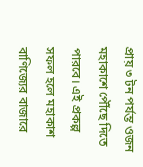প্রায় ৩ টন পর্যন্ত ওজন মহাকাশে পৌঁছে দিতে পারবে। এই প্রকল্প সফল হলে মহাকাশ বাণিজ্যের বাজারে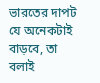ভারতের দাপট যে অনেকটাই বাড়বে, তা বলাই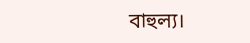বাহুল্য।